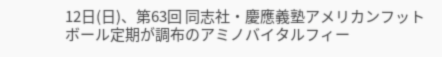12日(日)、第63回 同志社・慶應義塾アメリカンフットボール定期が調布のアミノバイタルフィー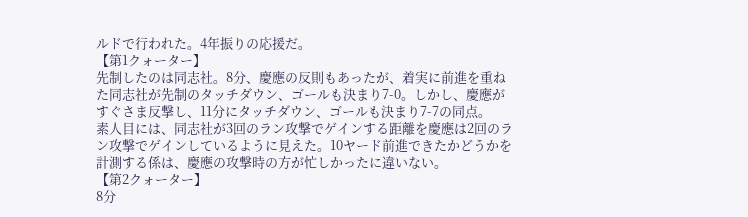ルドで行われた。4年振りの応援だ。
【第1クォーター】
先制したのは同志社。8分、慶應の反則もあったが、着実に前進を重ねた同志社が先制のタッチダウン、ゴールも決まり7-0。しかし、慶應がすぐさま反撃し、11分にタッチダウン、ゴールも決まり7-7の同点。
素人目には、同志社が3回のラン攻撃でゲインする距離を慶應は2回のラン攻撃でゲインしているように見えた。10ヤード前進できたかどうかを計測する係は、慶應の攻撃時の方が忙しかったに違いない。
【第2クォーター】
8分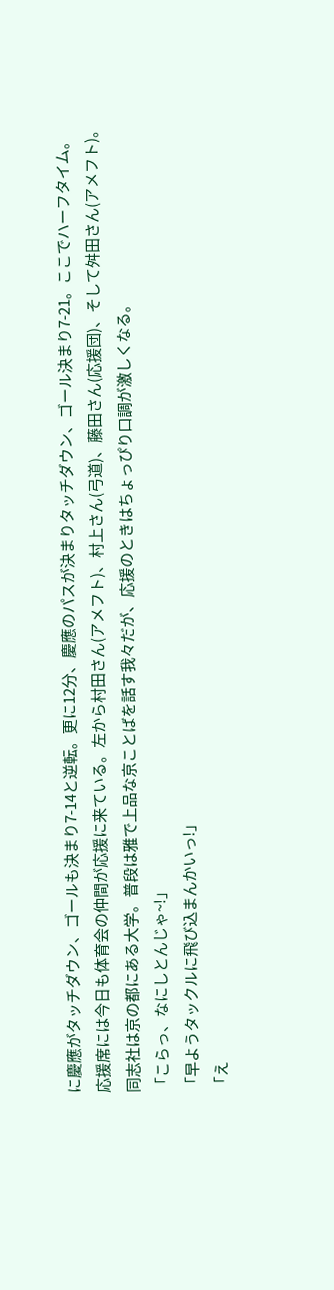に慶應がタッチダウン、ゴールも決まり7-14と逆転。更に12分、慶應のパスが決まりタッチダウン、ゴール決まり7-21。ここでハーフタイム。
応援席には今日も体育会の仲間が応援に来ている。左から村田さん(アメフト)、村上さん(弓道)、藤田さん(応援団)、そして舛田さん(アメフト)。
同志社は京の都にある大学。普段は雅で上品な京ことばを話す我々だが、応援のときはちょっぴり口調が激しくなる。
「こらっ、なにしとんじゃ~!」
「早ようタックルに飛び込まんかいっ!」
「え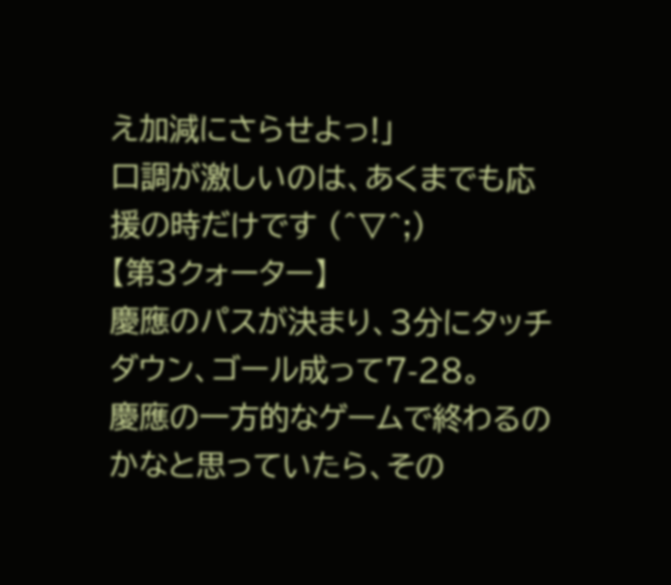え加減にさらせよっ!」
口調が激しいのは、あくまでも応援の時だけです (^▽^;)
【第3クォーター】
慶應のパスが決まり、3分にタッチダウン、ゴール成って7-28。
慶應の一方的なゲームで終わるのかなと思っていたら、その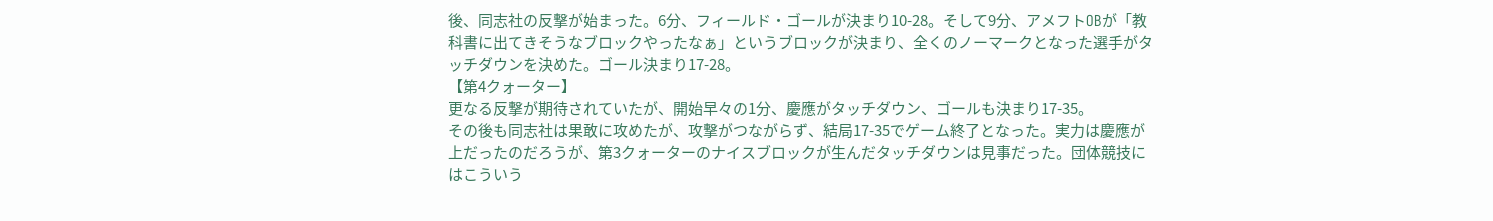後、同志社の反撃が始まった。6分、フィールド・ゴールが決まり10-28。そして9分、アメフトOBが「教科書に出てきそうなブロックやったなぁ」というブロックが決まり、全くのノーマークとなった選手がタッチダウンを決めた。ゴール決まり17-28。
【第4クォーター】
更なる反撃が期待されていたが、開始早々の1分、慶應がタッチダウン、ゴールも決まり17-35。
その後も同志社は果敢に攻めたが、攻撃がつながらず、結局17-35でゲーム終了となった。実力は慶應が上だったのだろうが、第3クォーターのナイスブロックが生んだタッチダウンは見事だった。団体競技にはこういう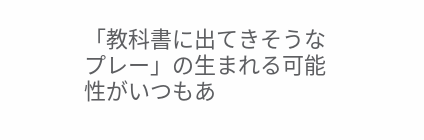「教科書に出てきそうなプレー」の生まれる可能性がいつもあ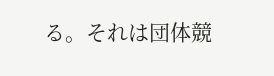る。それは団体競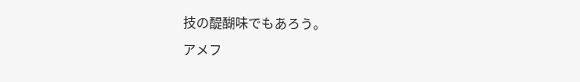技の醍醐味でもあろう。
アメフ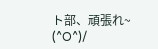ト部、頑張れ~ (^O^)/